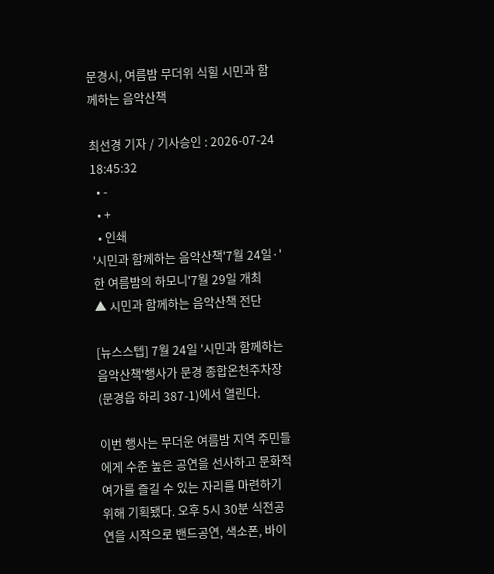문경시, 여름밤 무더위 식힐 시민과 함께하는 음악산책

최선경 기자 / 기사승인 : 2026-07-24 18:45:32
  • -
  • +
  • 인쇄
'시민과 함께하는 음악산책'7월 24일·'한 여름밤의 하모니'7월 29일 개최
▲ 시민과 함께하는 음악산책 전단

[뉴스스텝] 7월 24일 '시민과 함께하는 음악산책'행사가 문경 종합온천주차장(문경읍 하리 387-1)에서 열린다.

이번 행사는 무더운 여름밤 지역 주민들에게 수준 높은 공연을 선사하고 문화적 여가를 즐길 수 있는 자리를 마련하기 위해 기획됐다. 오후 5시 30분 식전공연을 시작으로 밴드공연, 색소폰, 바이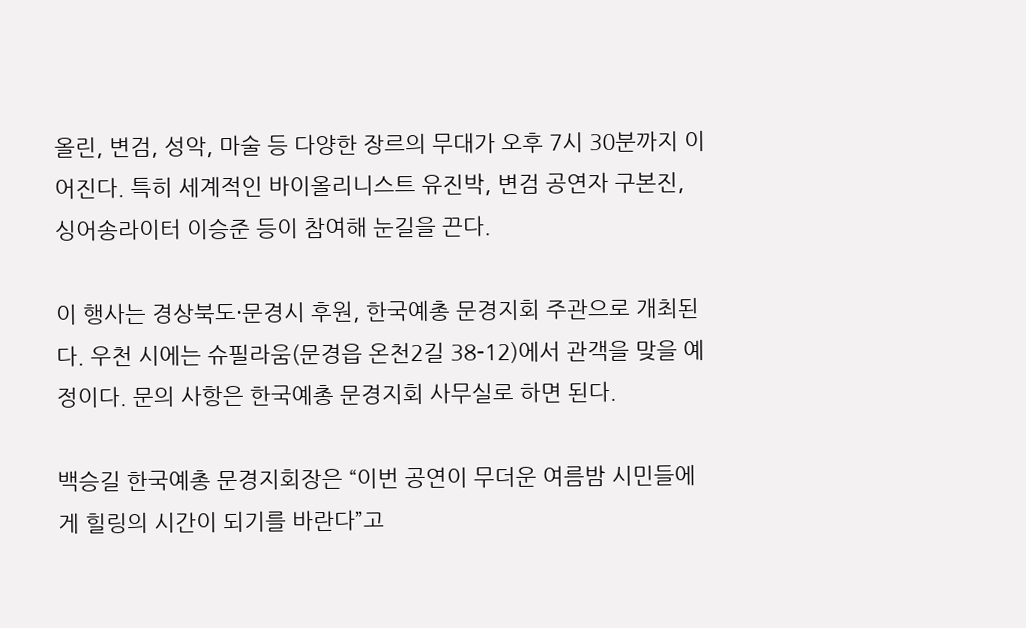올린, 변검, 성악, 마술 등 다양한 장르의 무대가 오후 7시 30분까지 이어진다. 특히 세계적인 바이올리니스트 유진박, 변검 공연자 구본진, 싱어송라이터 이승준 등이 참여해 눈길을 끈다.

이 행사는 경상북도·문경시 후원, 한국예총 문경지회 주관으로 개최된다. 우천 시에는 슈필라움(문경읍 온천2길 38-12)에서 관객을 맞을 예정이다. 문의 사항은 한국예총 문경지회 사무실로 하면 된다.

백승길 한국예총 문경지회장은 “이번 공연이 무더운 여름밤 시민들에게 힐링의 시간이 되기를 바란다”고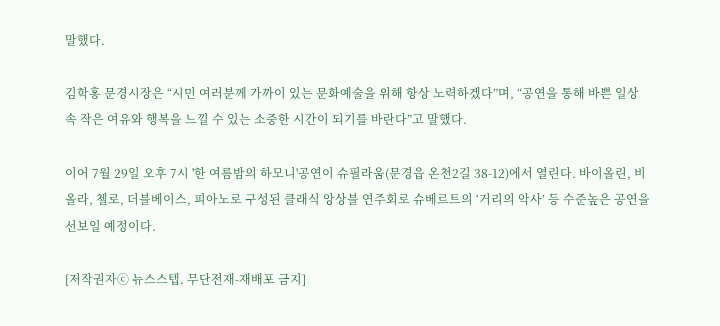말했다.

김학홍 문경시장은 “시민 여러분께 가까이 있는 문화예술을 위해 항상 노력하겠다”며, “공연을 통해 바쁜 일상 속 작은 여유와 행복을 느낄 수 있는 소중한 시간이 되기를 바란다”고 말했다.

이어 7월 29일 오후 7시 '한 여름밤의 하모니'공연이 슈필라움(문경읍 온천2길 38-12)에서 열린다. 바이올린, 비올라, 첼로, 더블베이스, 피아노로 구성된 클래식 앙상블 연주회로 슈베르트의 ‘거리의 악사’ 등 수준높은 공연을 선보일 예정이다.

[저작권자ⓒ 뉴스스텝. 무단전재-재배포 금지]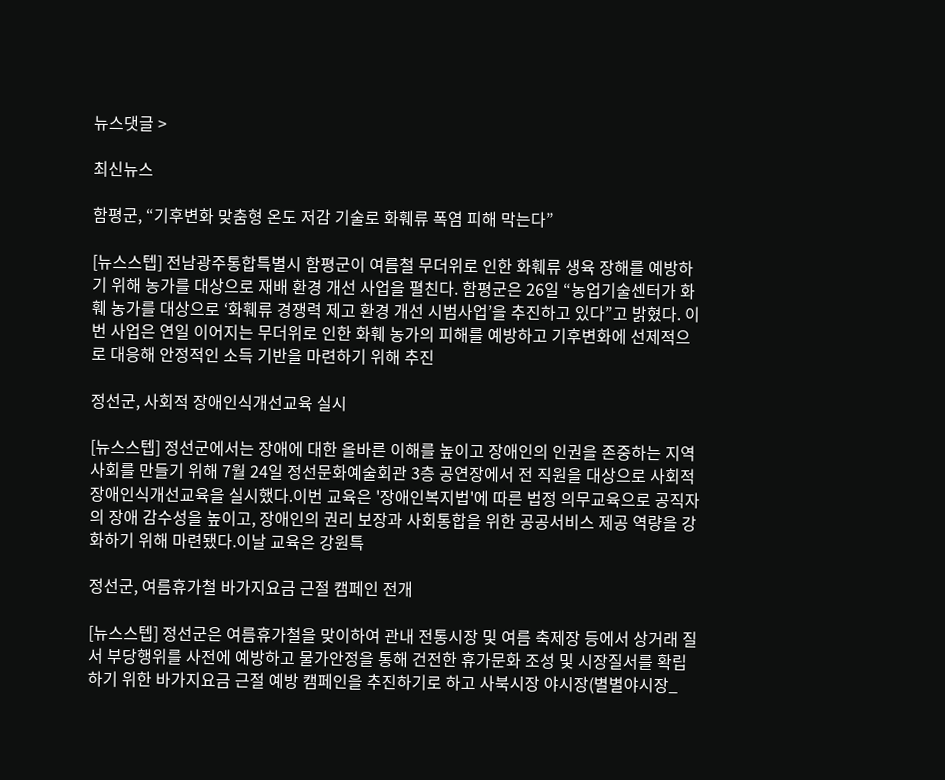뉴스댓글 >

최신뉴스

함평군, “기후변화 맞춤형 온도 저감 기술로 화훼류 폭염 피해 막는다”

[뉴스스텝] 전남광주통합특별시 함평군이 여름철 무더위로 인한 화훼류 생육 장해를 예방하기 위해 농가를 대상으로 재배 환경 개선 사업을 펼친다. 함평군은 26일 “농업기술센터가 화훼 농가를 대상으로 ‘화훼류 경쟁력 제고 환경 개선 시범사업’을 추진하고 있다”고 밝혔다. 이번 사업은 연일 이어지는 무더위로 인한 화훼 농가의 피해를 예방하고 기후변화에 선제적으로 대응해 안정적인 소득 기반을 마련하기 위해 추진

정선군, 사회적 장애인식개선교육 실시

[뉴스스텝] 정선군에서는 장애에 대한 올바른 이해를 높이고 장애인의 인권을 존중하는 지역사회를 만들기 위해 7월 24일 정선문화예술회관 3층 공연장에서 전 직원을 대상으로 사회적 장애인식개선교육을 실시했다.이번 교육은 '장애인복지법'에 따른 법정 의무교육으로 공직자의 장애 감수성을 높이고, 장애인의 권리 보장과 사회통합을 위한 공공서비스 제공 역량을 강화하기 위해 마련됐다.이날 교육은 강원특

정선군, 여름휴가철 바가지요금 근절 캠페인 전개

[뉴스스텝] 정선군은 여름휴가철을 맞이하여 관내 전통시장 및 여름 축제장 등에서 상거래 질서 부당행위를 사전에 예방하고 물가안정을 통해 건전한 휴가문화 조성 및 시장질서를 확립하기 위한 바가지요금 근절 예방 캠페인을 추진하기로 하고 사북시장 야시장(별별야시장_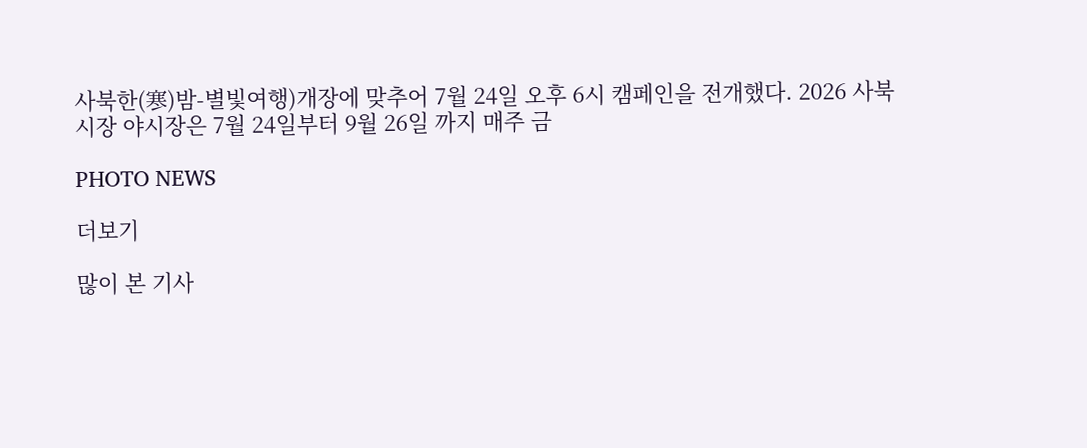사북한(寒)밤-별빛여행)개장에 맞추어 7월 24일 오후 6시 캠페인을 전개했다. 2026 사북시장 야시장은 7월 24일부터 9월 26일 까지 매주 금

PHOTO NEWS

더보기

많이 본 기사